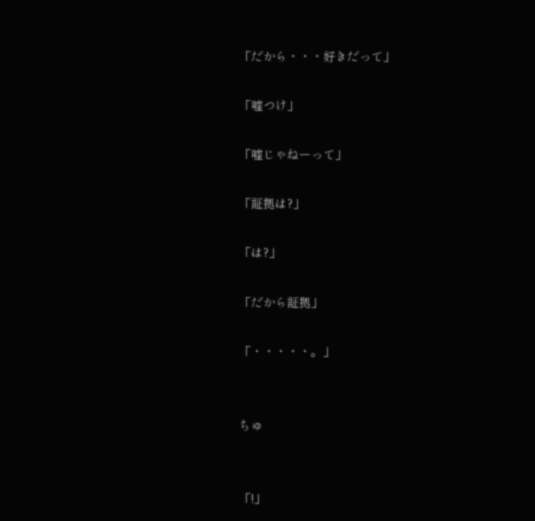「だから・・・好きだって」

「嘘つけ」

「嘘じゃねーって」

「証拠は?」

「は?」

「だから証拠」

「・・・・・。」


ちゅ


「!」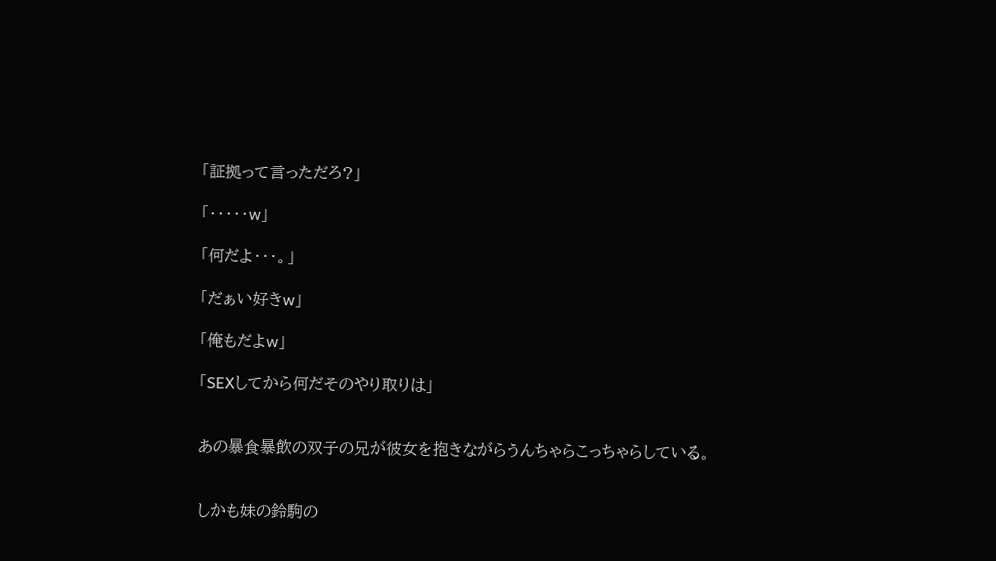「証拠って言っただろ?」

「・・・・・w」

「何だよ・・・。」

「だぁい好きw」

「俺もだよw」

「SEXしてから何だそのやり取りは」


あの暴食暴飲の双子の兄が彼女を抱きながらうんちゃらこっちゃらしている。


しかも妹の鈴駒の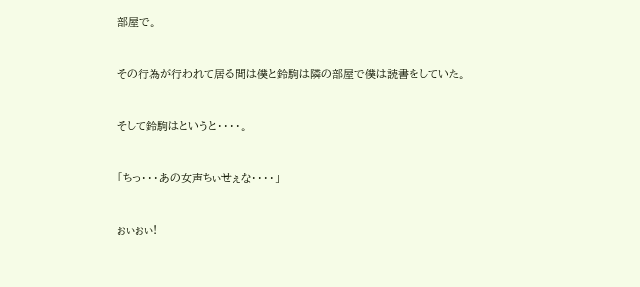部屋で。


その行為が行われて居る間は僕と鈴駒は隣の部屋で僕は読書をしていた。


そして鈴駒はというと・・・・。


「ちっ・・・あの女声ちぃせぇな・・・・」


ぉぃぉぃ!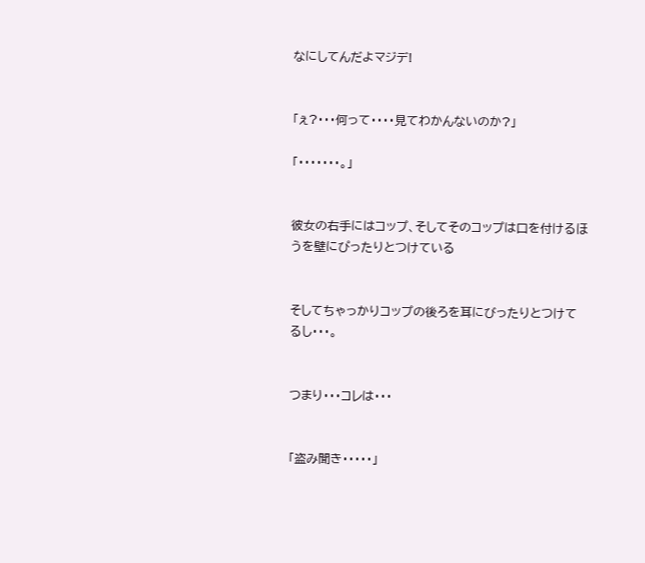なにしてんだよマジデ!


「ぇ?・・・何って・・・・見てわかんないのか?」

「・・・・・・・。」


彼女の右手にはコップ、そしてそのコップは口を付けるほうを壁にぴったりとつけている


そしてちゃっかりコップの後ろを耳にびったりとつけてるし・・・。


つまり・・・コレは・・・


「盗み聞き・・・・・」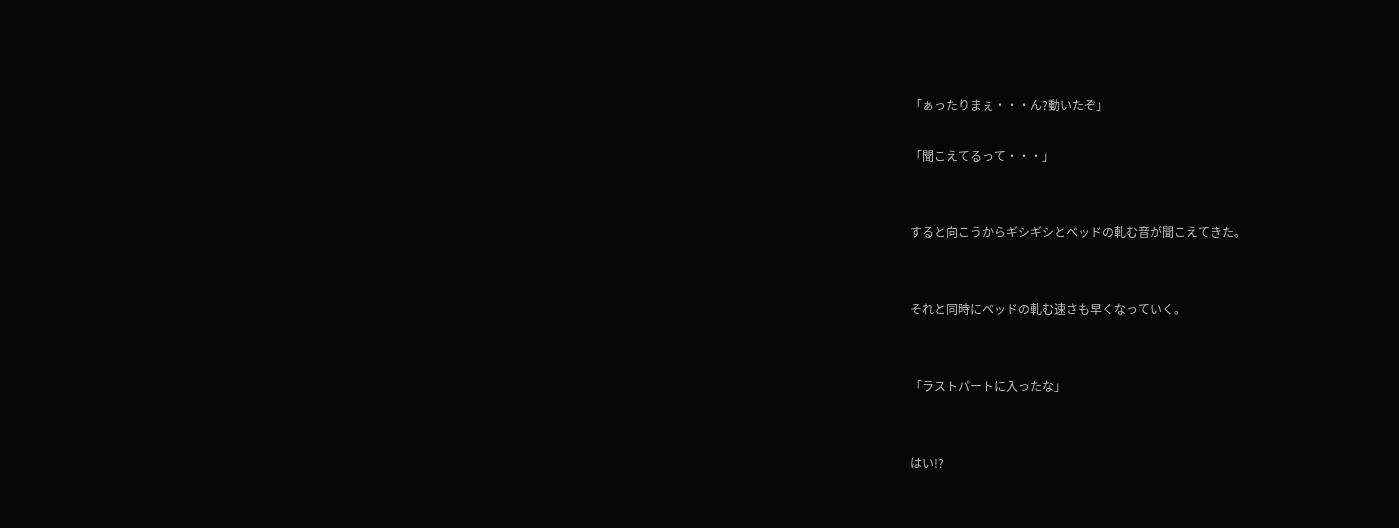「ぁったりまぇ・・・ん?動いたぞ」

「聞こえてるって・・・」


すると向こうからギシギシとベッドの軋む音が聞こえてきた。


それと同時にベッドの軋む速さも早くなっていく。


「ラストパートに入ったな」


はい!?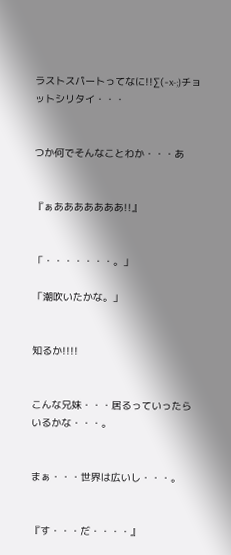ラストスパートってなに!!∑(-x-;)チョットシリタイ・・・


つか何でそんなことわか・・・あ


『ぁあああああああ!!』


「・・・・・・・。」

「潮吹いたかな。」


知るか!!!!


こんな兄妹・・・居るっていったらいるかな・・・。


まぁ・・・世界は広いし・・・。


『す・・・だ・・・・』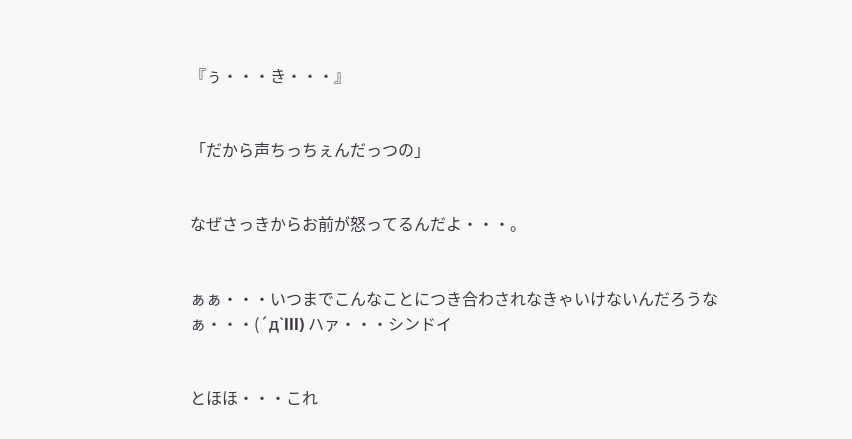『ぅ・・・き・・・』


「だから声ちっちぇんだっつの」


なぜさっきからお前が怒ってるんだよ・・・。


ぁぁ・・・いつまでこんなことにつき合わされなきゃいけないんだろうなぁ・・・(´д`lll) ハァ・・・シンドイ


とほほ・・・これ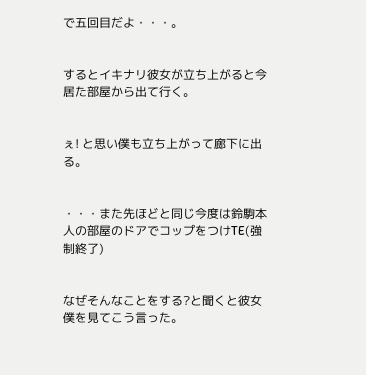で五回目だよ・・・。


するとイキナリ彼女が立ち上がると今居た部屋から出て行く。


ぇ! と思い僕も立ち上がって廊下に出る。


・・・また先ほどと同じ今度は鈴駒本人の部屋のドアでコップをつけTE(強制終了)


なぜそんなことをする?と聞くと彼女僕を見てこう言った。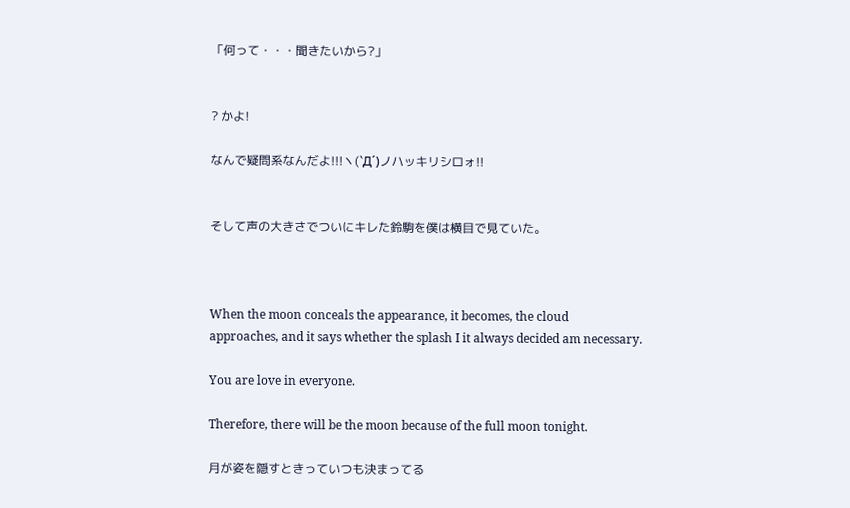「何って・・・聞きたいから?」


? かよ!

なんで疑問系なんだよ!!!ヽ(`Д´)ノハッキリシロォ!!


そして声の大きさでついにキレた鈴駒を僕は横目で見ていた。



When the moon conceals the appearance, it becomes, the cloud
approaches, and it says whether the splash I it always decided am necessary.

You are love in everyone.

Therefore, there will be the moon because of the full moon tonight.

月が姿を隠すときっていつも決まってる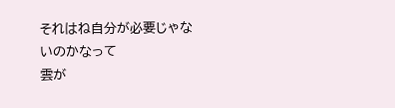それはね自分が必要じゃないのかなって
雲が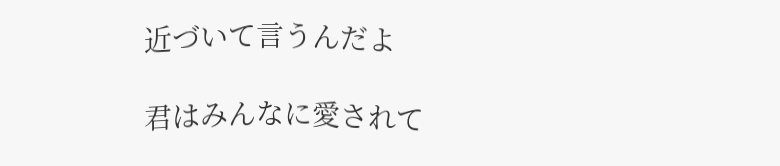近づいて言うんだよ

君はみんなに愛されて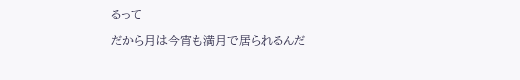るって

だから月は今宵も満月で居られるんだ